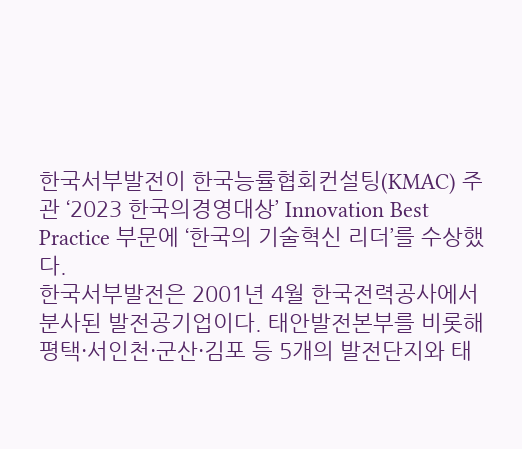한국서부발전이 한국능률협회컨설팅(KMAC) 주관 ‘2023 한국의경영대상’ Innovation Best Practice 부문에 ‘한국의 기술혁신 리더’를 수상했다.
한국서부발전은 2001년 4월 한국전력공사에서 분사된 발전공기업이다. 태안발전본부를 비롯해 평택·서인천·군산·김포 등 5개의 발전단지와 태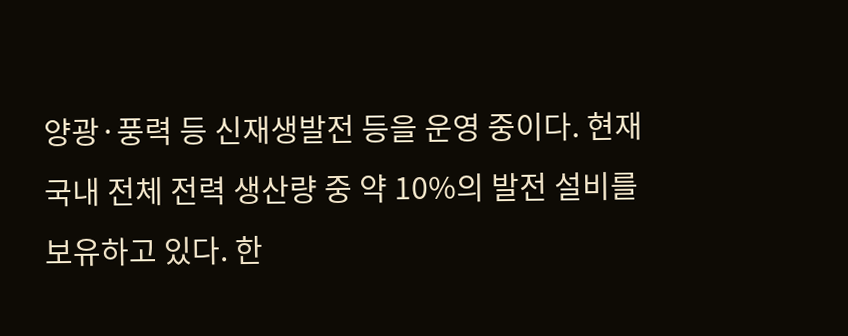양광·풍력 등 신재생발전 등을 운영 중이다. 현재 국내 전체 전력 생산량 중 약 10%의 발전 설비를 보유하고 있다. 한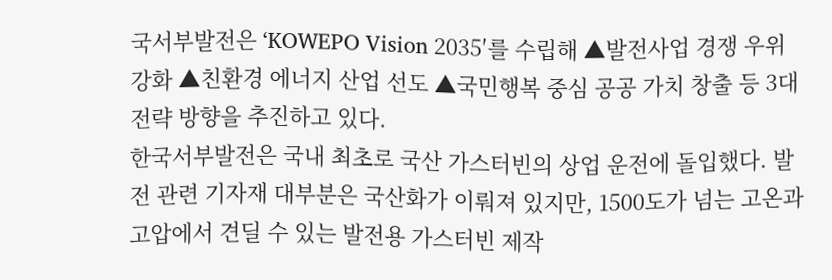국서부발전은 ‘KOWEPO Vision 2035′를 수립해 ▲발전사업 경쟁 우위 강화 ▲친환경 에너지 산업 선도 ▲국민행복 중심 공공 가치 창출 등 3대 전략 방향을 추진하고 있다.
한국서부발전은 국내 최초로 국산 가스터빈의 상업 운전에 돌입했다. 발전 관련 기자재 대부분은 국산화가 이뤄져 있지만, 1500도가 넘는 고온과 고압에서 견딜 수 있는 발전용 가스터빈 제작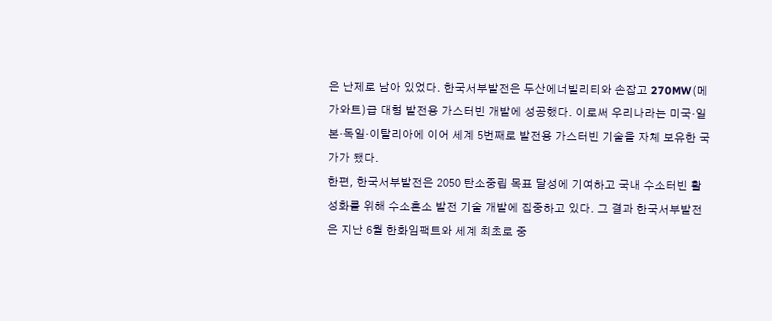은 난제로 남아 있었다. 한국서부발전은 두산에너빌리티와 손잡고 270MW(메가와트)급 대형 발전용 가스터빈 개발에 성공했다. 이로써 우리나라는 미국·일본·독일·이탈리아에 이어 세계 5번째로 발전용 가스터빈 기술을 자체 보유한 국가가 됐다.
한편, 한국서부발전은 2050 탄소중립 목표 달성에 기여하고 국내 수소터빈 활성화를 위해 수소혼소 발전 기술 개발에 집중하고 있다. 그 결과 한국서부발전은 지난 6월 한화임팩트와 세계 최초로 중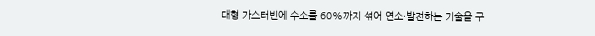대형 가스터빈에 수소를 60%까지 섞어 연소·발전하는 기술을 구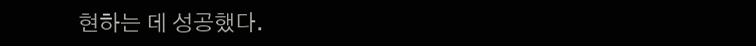현하는 데 성공했다.